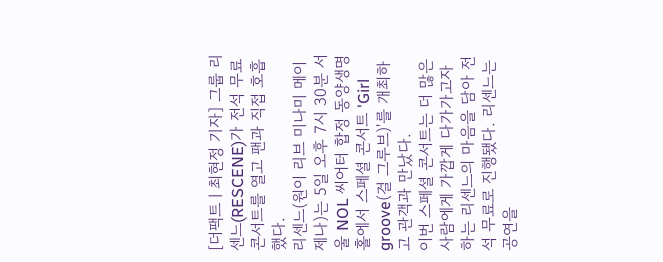[더팩트ㅣ최현정 기자] 그룹 리센느(RESCENE)가 전석 무료 콘서트를 열고 팬과 직접 호흡했다.
리센느(원이 리브 미나미 메이 제나)는 5일 오후 7시 30분 서울 NOL 씨어터 합정 동양생명홀에서 스페셜 콘서트 'Girl groove(걸 그루브)'를 개최하고 관객과 만났다.
이번 스페셜 콘서트는 더 많은 사람에게 가깝게 다가가고자 하는 리센느의 마음을 담아 전석 무료로 진행됐다. 리센느는 공연을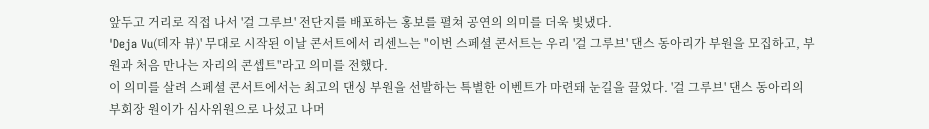앞두고 거리로 직접 나서 '걸 그루브' 전단지를 배포하는 홍보를 펼쳐 공연의 의미를 더욱 빛냈다.
'Deja Vu(데자 뷰)' 무대로 시작된 이날 콘서트에서 리센느는 "이번 스페셜 콘서트는 우리 '걸 그루브' 댄스 동아리가 부원을 모집하고, 부원과 처음 만나는 자리의 콘셉트"라고 의미를 전했다.
이 의미를 살려 스페셜 콘서트에서는 최고의 댄싱 부원을 선발하는 특별한 이벤트가 마련돼 눈길을 끌었다. '걸 그루브' 댄스 동아리의 부회장 원이가 심사위원으로 나섰고 나머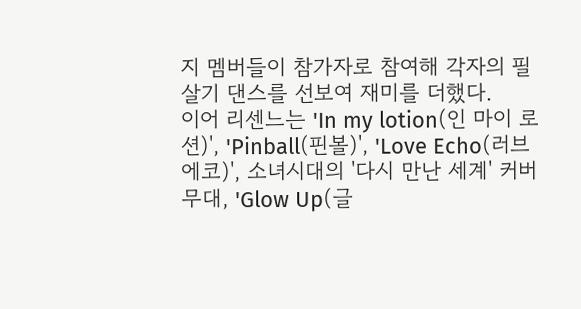지 멤버들이 참가자로 참여해 각자의 필살기 댄스를 선보여 재미를 더했다.
이어 리센느는 'In my lotion(인 마이 로션)', 'Pinball(핀볼)', 'Love Echo(러브 에코)', 소녀시대의 '다시 만난 세계' 커버 무대, 'Glow Up(글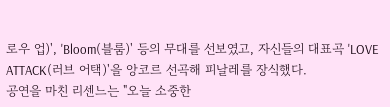로우 업)', 'Bloom(블룸)' 등의 무대를 선보였고, 자신들의 대표곡 'LOVE ATTACK(러브 어택)'을 앙코르 선곡해 피날레를 장식했다.
공연을 마친 리센느는 "오늘 소중한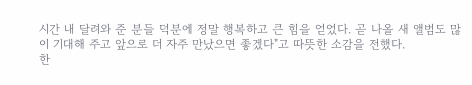시간 내 달려와 준 분들 덕분에 정말 행복하고 큰 힘을 얻었다. 곧 나올 새 앨범도 많이 기대해 주고 앞으로 더 자주 만났으면 좋겠다"고 따뜻한 소감을 전했다.
한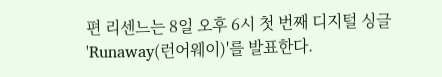편 리센느는 8일 오후 6시 첫 번째 디지털 싱글 'Runaway(런어웨이)'를 발표한다.